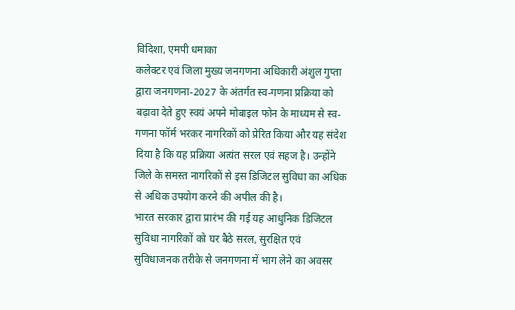विदिशा, एमपी धमाका
कलेक्टर एवं जिला मुख्य जनगणना अधिकारी अंशुल गुप्ता द्वारा जनगणना-2027 के अंतर्गत स्व-गणना प्रक्रिया को बढ़ावा देते हुए स्वयं अपने मोबाइल फोन के माध्यम से स्व-गणना फॉर्म भरकर नागरिकों को प्रेरित किया और यह संदेश दिया है कि यह प्रक्रिया अत्यंत सरल एवं सहज है। उन्होंने जिले के समस्त नागरिकों से इस डिजिटल सुविधा का अधिक से अधिक उपयोग करने की अपील की है।
भारत सरकार द्वारा प्रारंभ की गई यह आधुनिक डिजिटल सुविधा नागरिकों को घर बैठे सरल, सुरक्षित एवं सुविधाजनक तरीके से जनगणना में भाग लेने का अवसर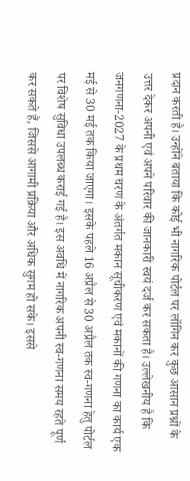प्रदान करती है। उन्होंने बताया कि कोई भी नागरिक पोर्टल पर लॉगिन कर कुछ आसान प्रश्नों के उत्तर देकर अपनी एवं अपने परिवार की जानकारी स्वयं दर्ज कर सकता है। उल्लेखनीय है कि जनगणना-2027 के प्रथम चरण के अंतर्गत मकान सूचीकरण एवं मकानों की गणना का कार्य एक मई से 30 मई तक किया जाएगा। इसके पहले 16 अप्रैल से 30 अप्रैल तक स्व-गणना हेतु पोर्टल पर विशेष सुविधा उपलब्ध कराई गई है। इस अवधि में नागरिक अपनी स्व-गणना समय रहते पूर्ण कर सकते हैं, जिससे आगामी प्रक्रिया और अधिक सुगम हो सके। इससे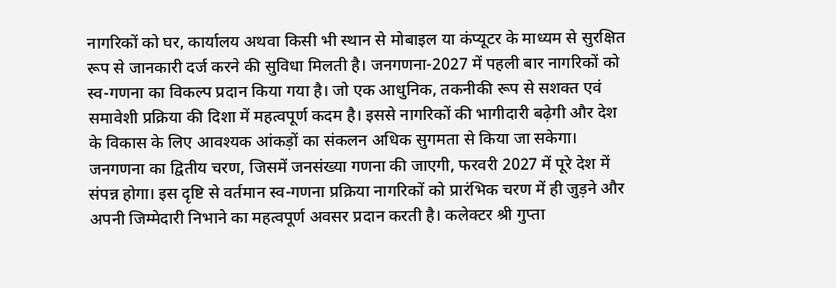नागरिकों को घर, कार्यालय अथवा किसी भी स्थान से मोबाइल या कंप्यूटर के माध्यम से सुरक्षित रूप से जानकारी दर्ज करने की सुविधा मिलती है। जनगणना-2027 में पहली बार नागरिकों को स्व-गणना का विकल्प प्रदान किया गया है। जो एक आधुनिक, तकनीकी रूप से सशक्त एवं समावेशी प्रक्रिया की दिशा में महत्वपूर्ण कदम है। इससे नागरिकों की भागीदारी बढ़ेगी और देश के विकास के लिए आवश्यक आंकड़ों का संकलन अधिक सुगमता से किया जा सकेगा।
जनगणना का द्वितीय चरण, जिसमें जनसंख्या गणना की जाएगी, फरवरी 2027 में पूरे देश में संपन्न होगा। इस दृष्टि से वर्तमान स्व-गणना प्रक्रिया नागरिकों को प्रारंभिक चरण में ही जुड़ने और अपनी जिम्मेदारी निभाने का महत्वपूर्ण अवसर प्रदान करती है। कलेक्टर श्री गुप्ता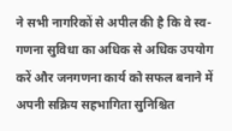ने सभी नागरिकों से अपील की है कि वे स्व-गणना सुविधा का अधिक से अधिक उपयोग करें और जनगणना कार्य को सफल बनाने में अपनी सक्रिय सहभागिता सुनिश्चित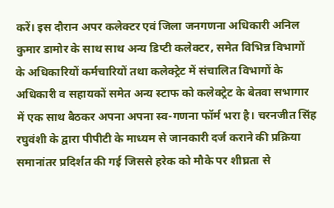करें। इस दौरान अपर कलेक्टर एवं जिला जनगणना अधिकारी अनिल कुमार डामोर के साथ साथ अन्य डिप्टी कलेक्टर, समेत विभिन्न विभागों के अधिकारियों कर्मचारियों तथा कलेक्ट्रेट में संचालित विभागों के अधिकारी व सहायकों समेत अन्य स्टाफ को कलेक्ट्रेट के बेतवा सभागार में एक साथ बैठकर अपना अपना स्व-गणना फॉर्म भरा है। चरनजीत सिंह रघुवंशी के द्वारा पीपीटी के माध्यम से जानकारी दर्ज कराने की प्रक्रिया समानांतर प्रदिर्शत की गई जिससे हरेक को मौके पर शीघ्रता से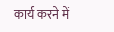कार्य करने में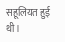सहूलियत हुई थी।